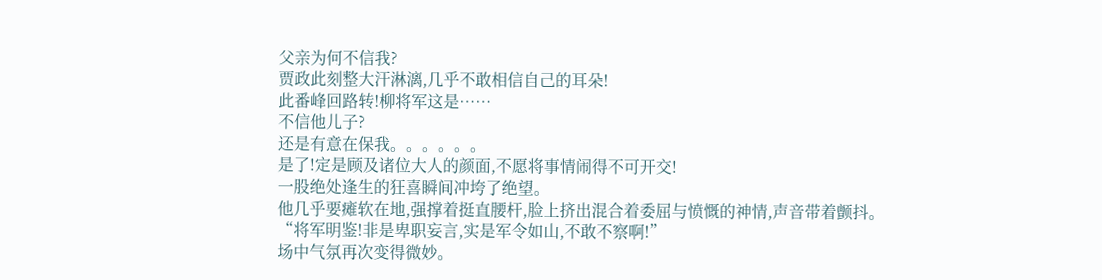父亲为何不信我?
贾政此刻整大汗淋漓,几乎不敢相信自己的耳朵!
此番峰回路转!柳将军这是……
不信他儿子?
还是有意在保我。。。。。。
是了!定是顾及诸位大人的颜面,不愿将事情闹得不可开交!
一股绝处逢生的狂喜瞬间冲垮了绝望。
他几乎要瘫软在地,强撑着挺直腰杆,脸上挤出混合着委屈与愤慨的神情,声音带着颤抖。
“将军明鉴!非是卑职妄言,实是军令如山,不敢不察啊!”
场中气氛再次变得微妙。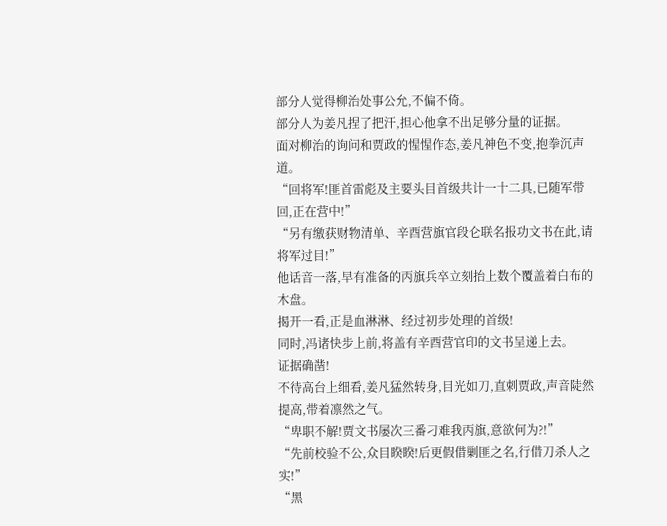部分人觉得柳治处事公允,不偏不倚。
部分人为姜凡捏了把汗,担心他拿不出足够分量的证据。
面对柳治的询问和贾政的惺惺作态,姜凡神色不变,抱拳沉声道。
“回将军!匪首雷彪及主要头目首级共计一十二具,已随军带回,正在营中!”
“另有缴获财物清单、辛酉营旗官段仑联名报功文书在此,请将军过目!”
他话音一落,早有准备的丙旗兵卒立刻抬上数个覆盖着白布的木盘。
揭开一看,正是血淋淋、经过初步处理的首级!
同时,冯诸快步上前,将盖有辛酉营官印的文书呈递上去。
证据确凿!
不待高台上细看,姜凡猛然转身,目光如刀,直刺贾政,声音陡然提高,带着凛然之气。
“卑职不解!贾文书屡次三番刁难我丙旗,意欲何为?!”
“先前校验不公,众目睽睽!后更假借剿匪之名,行借刀杀人之实!”
“黑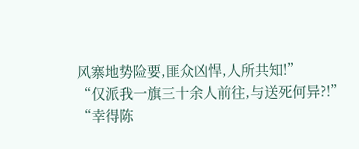风寨地势险要,匪众凶悍,人所共知!”
“仅派我一旗三十余人前往,与送死何异?!”
“幸得陈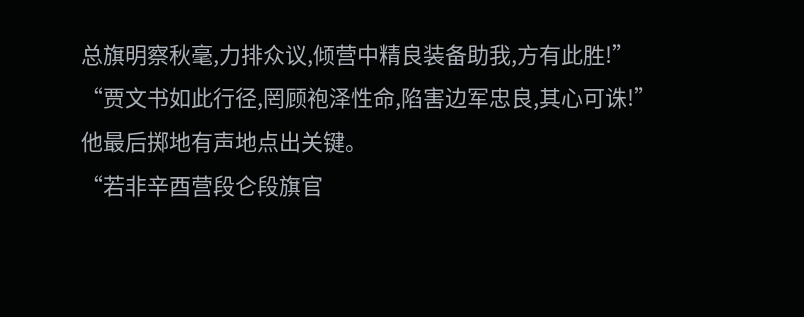总旗明察秋毫,力排众议,倾营中精良装备助我,方有此胜!”
“贾文书如此行径,罔顾袍泽性命,陷害边军忠良,其心可诛!”
他最后掷地有声地点出关键。
“若非辛酉营段仑段旗官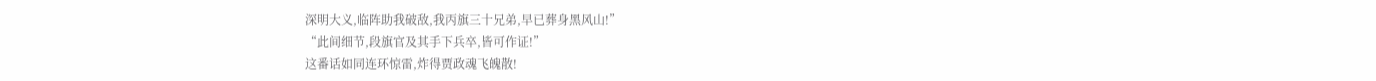深明大义,临阵助我破敌,我丙旗三十兄弟,早已葬身黑风山!”
“此间细节,段旗官及其手下兵卒,皆可作证!”
这番话如同连环惊雷,炸得贾政魂飞魄散!